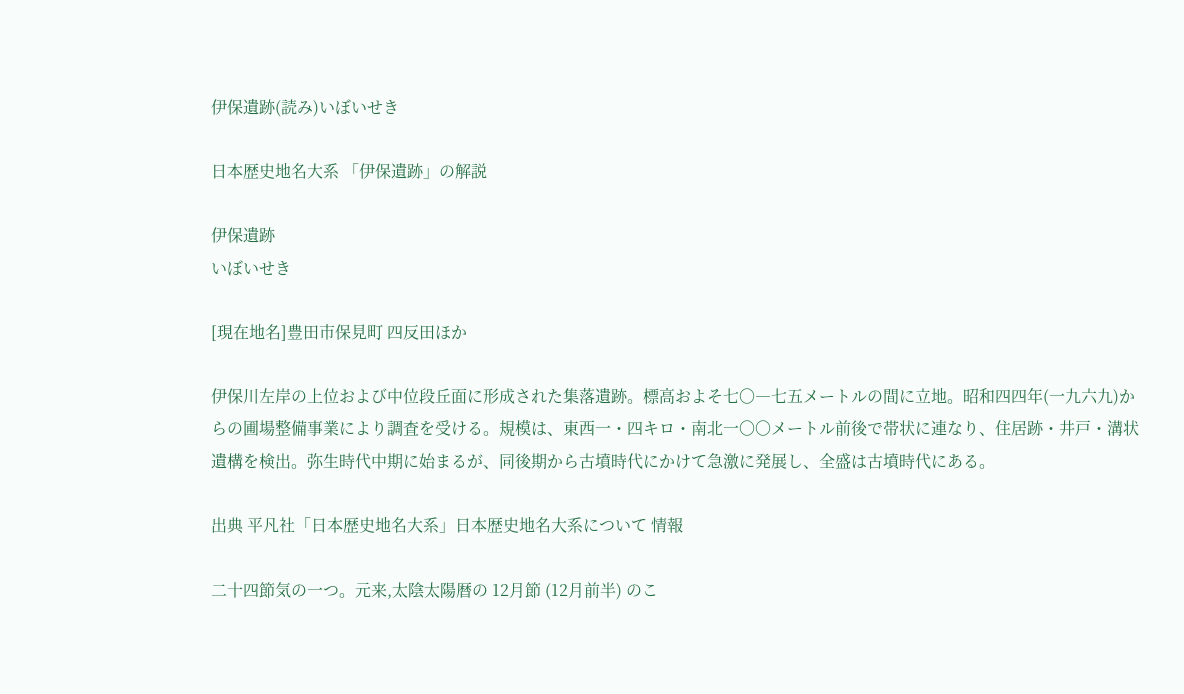伊保遺跡(読み)いぼいせき

日本歴史地名大系 「伊保遺跡」の解説

伊保遺跡
いぼいせき

[現在地名]豊田市保見町 四反田ほか

伊保川左岸の上位および中位段丘面に形成された集落遺跡。標高およそ七〇―七五メートルの間に立地。昭和四四年(一九六九)からの圃場整備事業により調査を受ける。規模は、東西一・四キロ・南北一〇〇メートル前後で帯状に連なり、住居跡・井戸・溝状遺構を検出。弥生時代中期に始まるが、同後期から古墳時代にかけて急激に発展し、全盛は古墳時代にある。

出典 平凡社「日本歴史地名大系」日本歴史地名大系について 情報

二十四節気の一つ。元来,太陰太陽暦の 12月節 (12月前半) のこ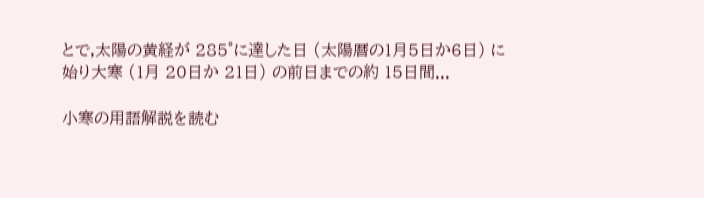とで,太陽の黄経が 285°に達した日 (太陽暦の1月5日か6日) に始り大寒 (1月 20日か 21日) の前日までの約 15日間...

小寒の用語解説を読む